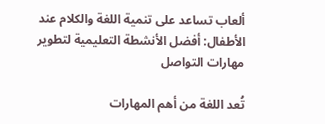ألعاب تساعد على تنمية اللغة والكلام عند الأطفال: أفضل الأنشطة التعليمية لتطوير مهارات التواصل

تُعد اللغة من أهم المهارات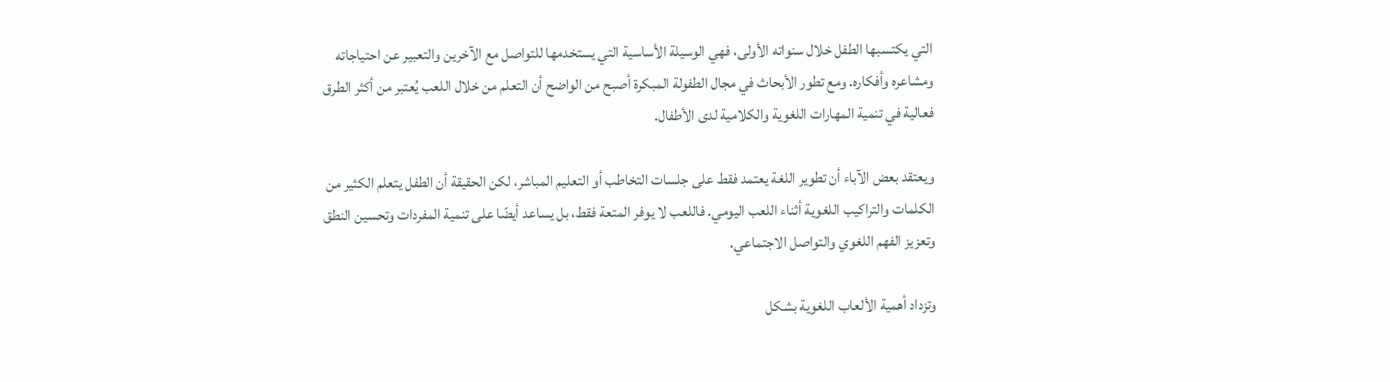التي يكتسبها الطفل خلال سنواته الأولى، فهي الوسيلة الأساسية التي يستخدمها للتواصل مع الآخرين والتعبير عن احتياجاته ومشاعره وأفكاره. ومع تطور الأبحاث في مجال الطفولة المبكرة أصبح من الواضح أن التعلم من خلال اللعب يُعتبر من أكثر الطرق فعالية في تنمية المهارات اللغوية والكلامية لدى الأطفال.

ويعتقد بعض الآباء أن تطوير اللغة يعتمد فقط على جلسات التخاطب أو التعليم المباشر، لكن الحقيقة أن الطفل يتعلم الكثير من الكلمات والتراكيب اللغوية أثناء اللعب اليومي. فاللعب لا يوفر المتعة فقط، بل يساعد أيضًا على تنمية المفردات وتحسين النطق وتعزيز الفهم اللغوي والتواصل الاجتماعي.

وتزداد أهمية الألعاب اللغوية بشكل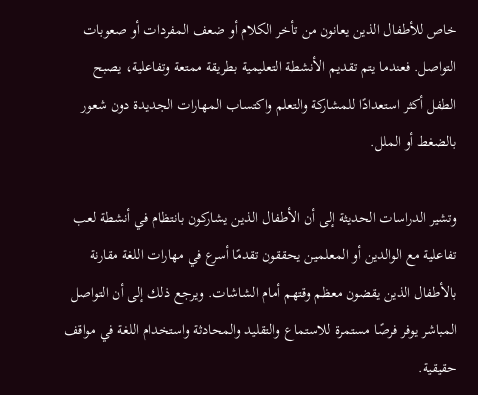خاص للأطفال الذين يعانون من تأخر الكلام أو ضعف المفردات أو صعوبات التواصل. فعندما يتم تقديم الأنشطة التعليمية بطريقة ممتعة وتفاعلية، يصبح الطفل أكثر استعدادًا للمشاركة والتعلم واكتساب المهارات الجديدة دون شعور بالضغط أو الملل.

وتشير الدراسات الحديثة إلى أن الأطفال الذين يشاركون بانتظام في أنشطة لعب تفاعلية مع الوالدين أو المعلمين يحققون تقدمًا أسرع في مهارات اللغة مقارنة بالأطفال الذين يقضون معظم وقتهم أمام الشاشات. ويرجع ذلك إلى أن التواصل المباشر يوفر فرصًا مستمرة للاستماع والتقليد والمحادثة واستخدام اللغة في مواقف حقيقية.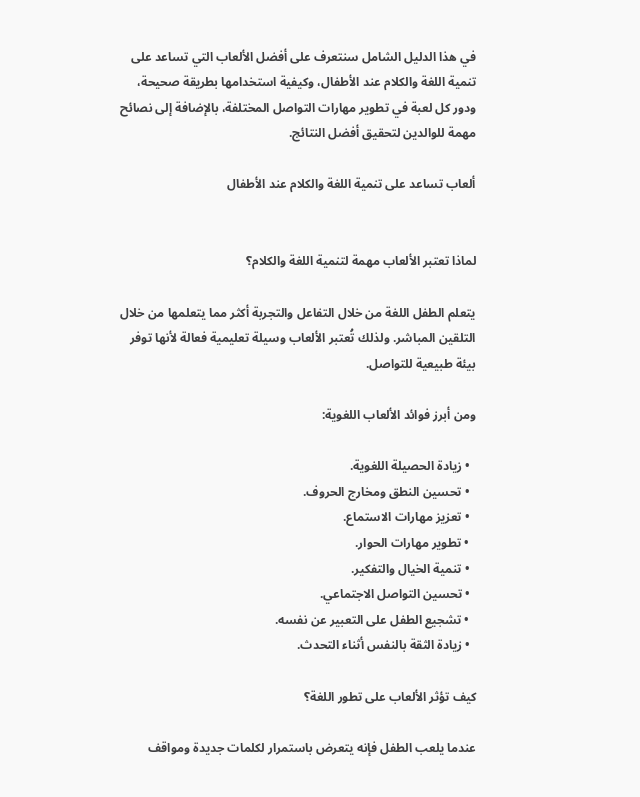في هذا الدليل الشامل سنتعرف على أفضل الألعاب التي تساعد على تنمية اللغة والكلام عند الأطفال، وكيفية استخدامها بطريقة صحيحة، ودور كل لعبة في تطوير مهارات التواصل المختلفة، بالإضافة إلى نصائح مهمة للوالدين لتحقيق أفضل النتائج.

ألعاب تساعد على تنمية اللغة والكلام عند الأطفال


لماذا تعتبر الألعاب مهمة لتنمية اللغة والكلام؟

يتعلم الطفل اللغة من خلال التفاعل والتجربة أكثر مما يتعلمها من خلال التلقين المباشر. ولذلك تُعتبر الألعاب وسيلة تعليمية فعالة لأنها توفر بيئة طبيعية للتواصل.

ومن أبرز فوائد الألعاب اللغوية:

  • زيادة الحصيلة اللغوية.
  • تحسين النطق ومخارج الحروف.
  • تعزيز مهارات الاستماع.
  • تطوير مهارات الحوار.
  • تنمية الخيال والتفكير.
  • تحسين التواصل الاجتماعي.
  • تشجيع الطفل على التعبير عن نفسه.
  • زيادة الثقة بالنفس أثناء التحدث.

كيف تؤثر الألعاب على تطور اللغة؟

عندما يلعب الطفل فإنه يتعرض باستمرار لكلمات جديدة ومواقف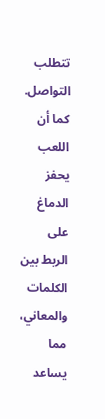تتطلب التواصل. كما أن اللعب يحفز الدماغ على الربط بين الكلمات والمعاني، مما يساعد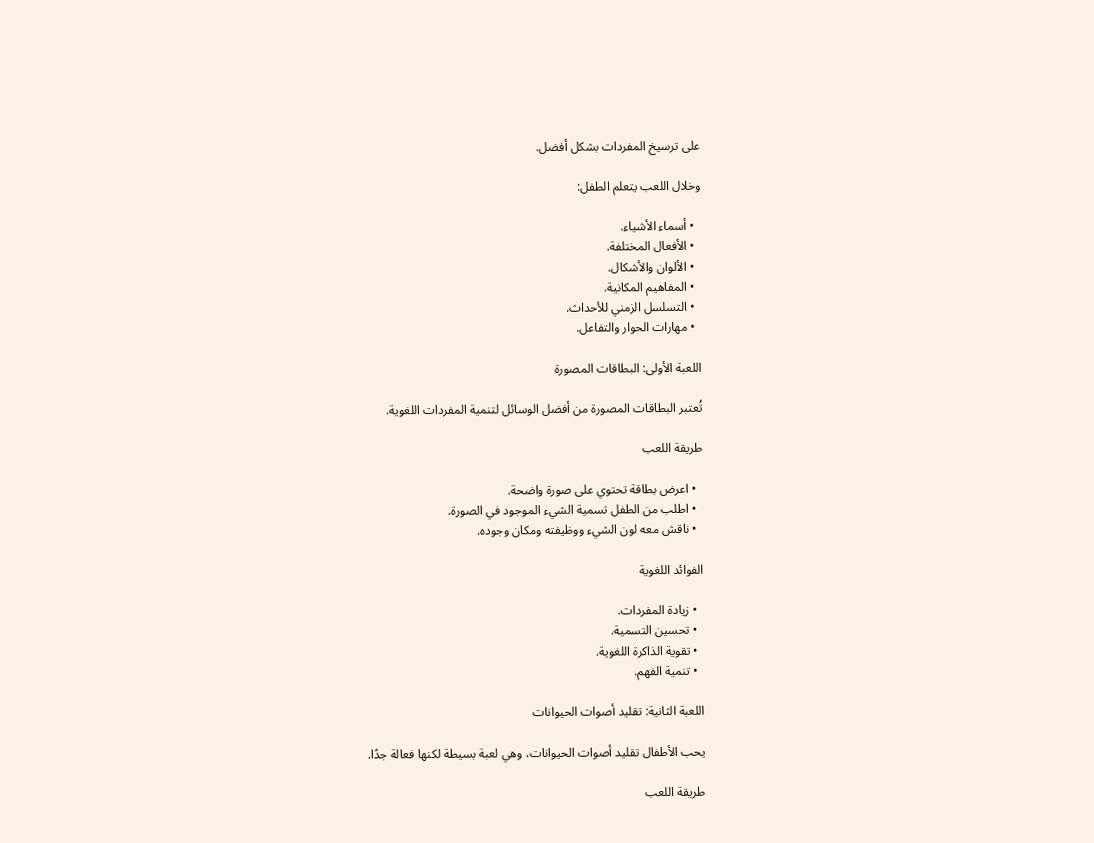على ترسيخ المفردات بشكل أفضل.

وخلال اللعب يتعلم الطفل:

  • أسماء الأشياء.
  • الأفعال المختلفة.
  • الألوان والأشكال.
  • المفاهيم المكانية.
  • التسلسل الزمني للأحداث.
  • مهارات الحوار والتفاعل.

اللعبة الأولى: البطاقات المصورة

تُعتبر البطاقات المصورة من أفضل الوسائل لتنمية المفردات اللغوية.

طريقة اللعب

  • اعرض بطاقة تحتوي على صورة واضحة.
  • اطلب من الطفل تسمية الشيء الموجود في الصورة.
  • ناقش معه لون الشيء ووظيفته ومكان وجوده.

الفوائد اللغوية

  • زيادة المفردات.
  • تحسين التسمية.
  • تقوية الذاكرة اللغوية.
  • تنمية الفهم.

اللعبة الثانية: تقليد أصوات الحيوانات

يحب الأطفال تقليد أصوات الحيوانات، وهي لعبة بسيطة لكنها فعالة جدًا.

طريقة اللعب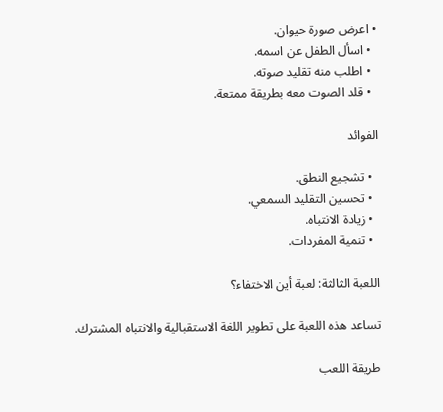• اعرض صورة حيوان.
  • اسأل الطفل عن اسمه.
  • اطلب منه تقليد صوته.
  • قلد الصوت معه بطريقة ممتعة.

الفوائد

  • تشجيع النطق.
  • تحسين التقليد السمعي.
  • زيادة الانتباه.
  • تنمية المفردات.

اللعبة الثالثة: لعبة أين الاختفاء؟

تساعد هذه اللعبة على تطوير اللغة الاستقبالية والانتباه المشترك.

طريقة اللعب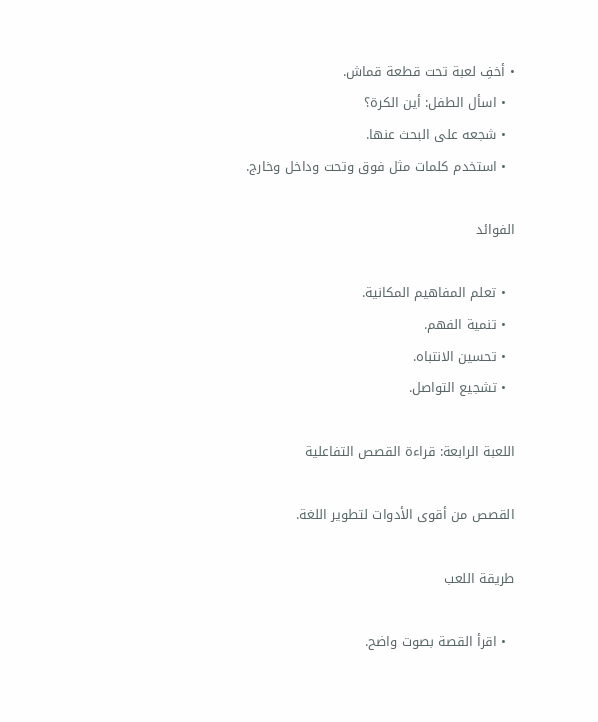• أخفِ لعبة تحت قطعة قماش.
  • اسأل الطفل: أين الكرة؟
  • شجعه على البحث عنها.
  • استخدم كلمات مثل فوق وتحت وداخل وخارج.

الفوائد

  • تعلم المفاهيم المكانية.
  • تنمية الفهم.
  • تحسين الانتباه.
  • تشجيع التواصل.

اللعبة الرابعة: قراءة القصص التفاعلية

القصص من أقوى الأدوات لتطوير اللغة.

طريقة اللعب

  • اقرأ القصة بصوت واضح.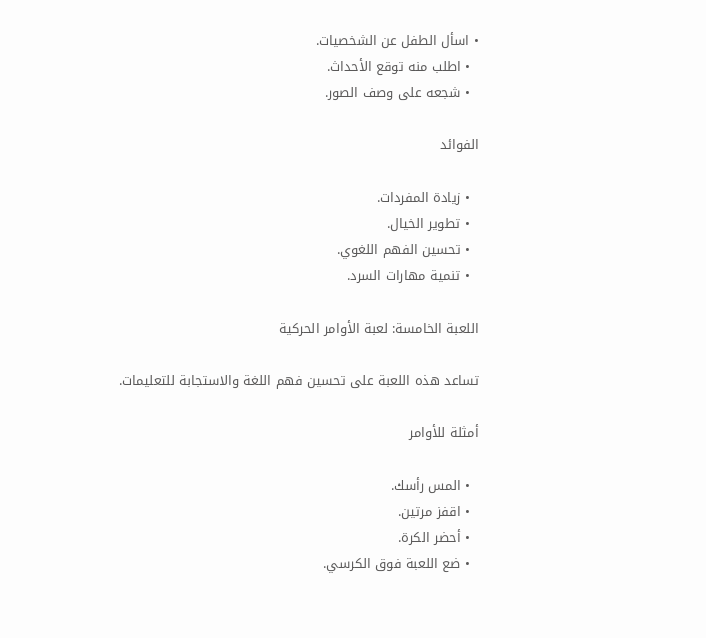• اسأل الطفل عن الشخصيات.
  • اطلب منه توقع الأحداث.
  • شجعه على وصف الصور.

الفوائد

  • زيادة المفردات.
  • تطوير الخيال.
  • تحسين الفهم اللغوي.
  • تنمية مهارات السرد.

اللعبة الخامسة: لعبة الأوامر الحركية

تساعد هذه اللعبة على تحسين فهم اللغة والاستجابة للتعليمات.

أمثلة للأوامر

  • المس رأسك.
  • اقفز مرتين.
  • أحضر الكرة.
  • ضع اللعبة فوق الكرسي.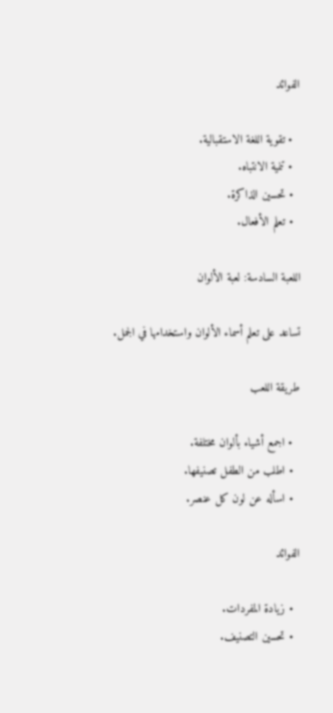الفوائد

  • تقوية اللغة الاستقبالية.
  • تنمية الانتباه.
  • تحسين الذاكرة.
  • تعلم الأفعال.

اللعبة السادسة: لعبة الألوان

تساعد على تعلم أسماء الألوان واستخدامها في الجمل.

طريقة اللعب

  • اجمع أشياء بألوان مختلفة.
  • اطلب من الطفل تصنيفها.
  • اسأله عن لون كل عنصر.

الفوائد

  • زيادة المفردات.
  • تحسين التصنيف.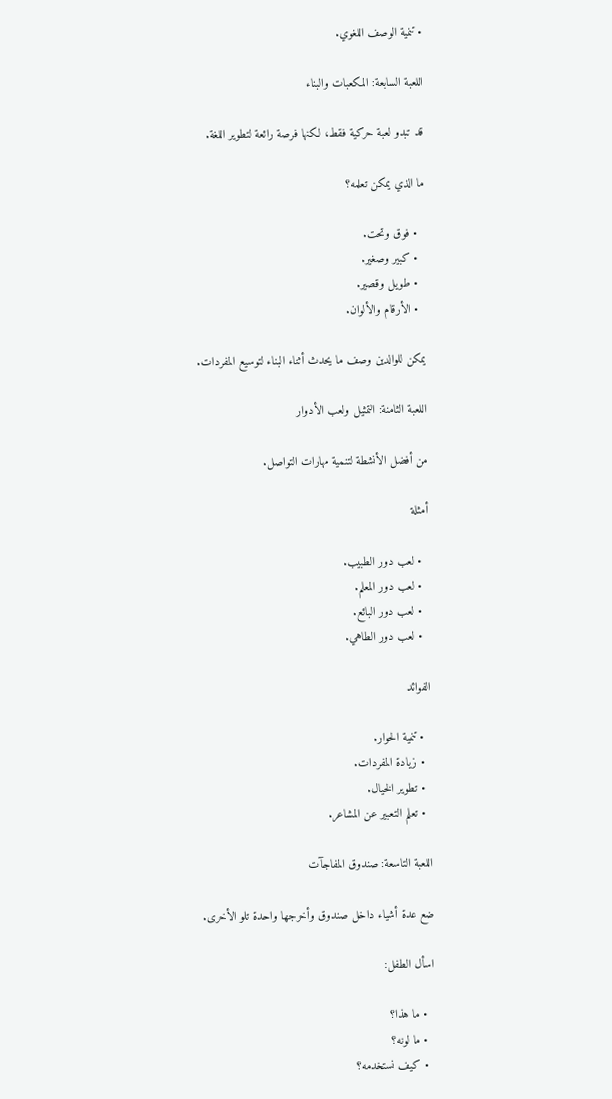• تنمية الوصف اللغوي.

اللعبة السابعة: المكعبات والبناء

قد تبدو لعبة حركية فقط، لكنها فرصة رائعة لتطوير اللغة.

ما الذي يمكن تعلمه؟

  • فوق وتحت.
  • كبير وصغير.
  • طويل وقصير.
  • الأرقام والألوان.

يمكن للوالدين وصف ما يحدث أثناء البناء لتوسيع المفردات.

اللعبة الثامنة: التمثيل ولعب الأدوار

من أفضل الأنشطة لتنمية مهارات التواصل.

أمثلة

  • لعب دور الطبيب.
  • لعب دور المعلم.
  • لعب دور البائع.
  • لعب دور الطاهي.

الفوائد

  • تنمية الحوار.
  • زيادة المفردات.
  • تطوير الخيال.
  • تعلم التعبير عن المشاعر.

اللعبة التاسعة: صندوق المفاجآت

ضع عدة أشياء داخل صندوق وأخرجها واحدة تلو الأخرى.

اسأل الطفل:

  • ما هذا؟
  • ما لونه؟
  • كيف نستخدمه؟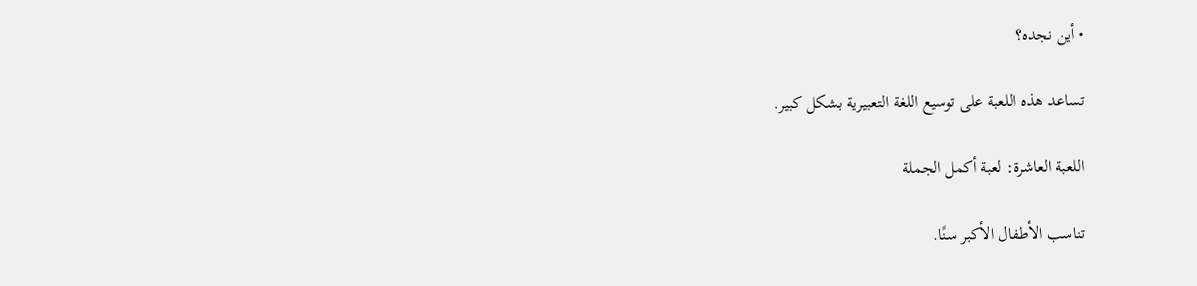• أين نجده؟

تساعد هذه اللعبة على توسيع اللغة التعبيرية بشكل كبير.

اللعبة العاشرة: لعبة أكمل الجملة

تناسب الأطفال الأكبر سنًا.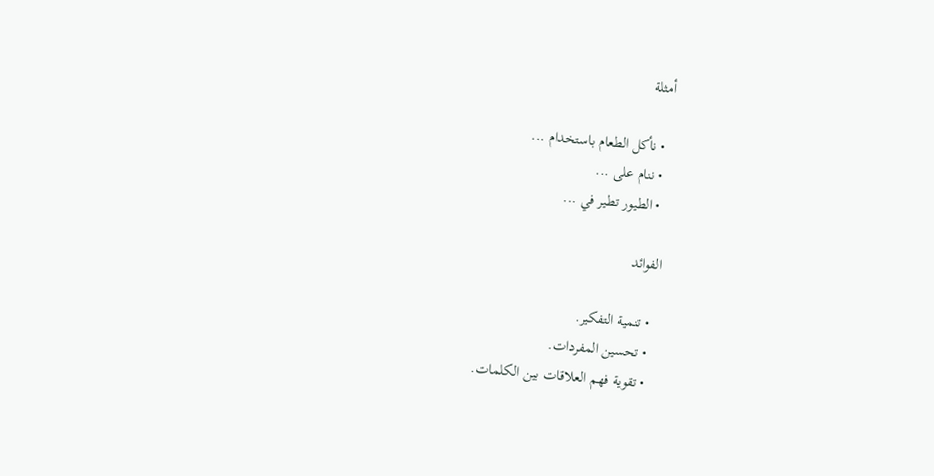أمثلة

  • نأكل الطعام باستخدام ...
  • ننام على ...
  • الطيور تطير في ...

الفوائد

  • تنمية التفكير.
  • تحسين المفردات.
  • تقوية فهم العلاقات بين الكلمات.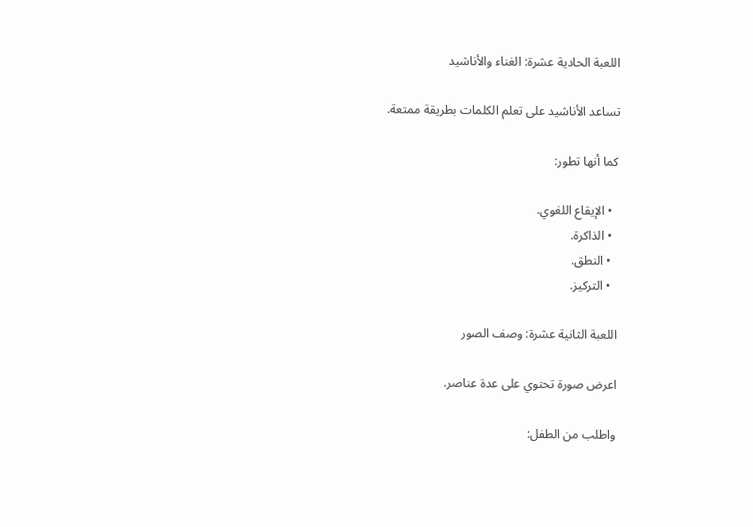اللعبة الحادية عشرة: الغناء والأناشيد

تساعد الأناشيد على تعلم الكلمات بطريقة ممتعة.

كما أنها تطور:

  • الإيقاع اللغوي.
  • الذاكرة.
  • النطق.
  • التركيز.

اللعبة الثانية عشرة: وصف الصور

اعرض صورة تحتوي على عدة عناصر.

واطلب من الطفل: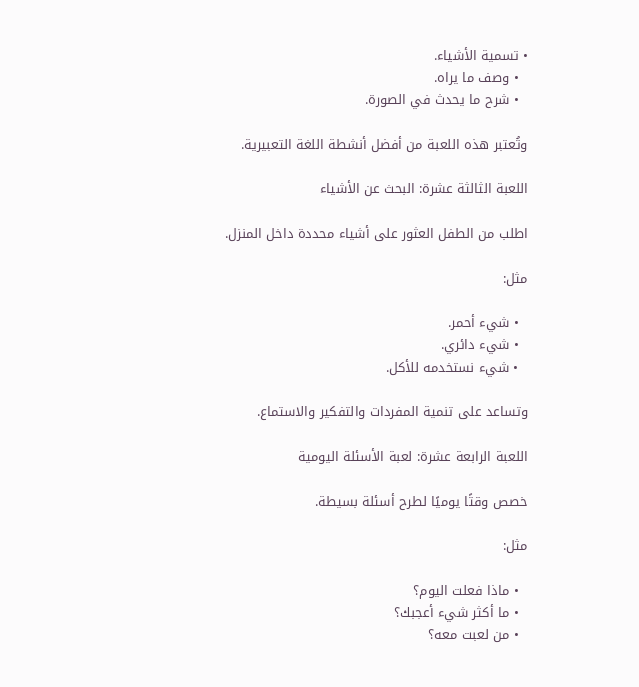• تسمية الأشياء.
  • وصف ما يراه.
  • شرح ما يحدث في الصورة.

وتُعتبر هذه اللعبة من أفضل أنشطة اللغة التعبيرية.

اللعبة الثالثة عشرة: البحث عن الأشياء

اطلب من الطفل العثور على أشياء محددة داخل المنزل.

مثل:

  • شيء أحمر.
  • شيء دائري.
  • شيء نستخدمه للأكل.

وتساعد على تنمية المفردات والتفكير والاستماع.

اللعبة الرابعة عشرة: لعبة الأسئلة اليومية

خصص وقتًا يوميًا لطرح أسئلة بسيطة.

مثل:

  • ماذا فعلت اليوم؟
  • ما أكثر شيء أعجبك؟
  • من لعبت معه؟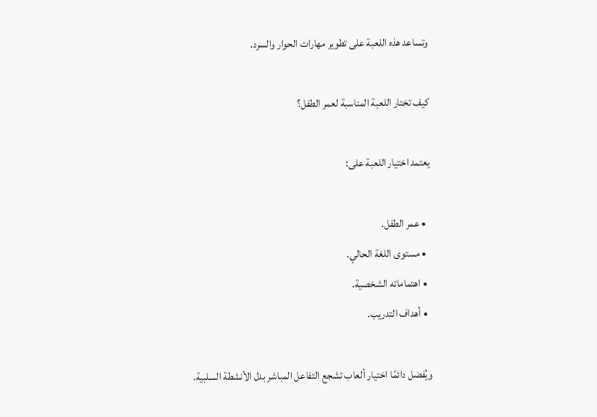وتساعد هذه اللعبة على تطوير مهارات الحوار والسرد.

كيف تختار اللعبة المناسبة لعمر الطفل؟

يعتمد اختيار اللعبة على:

  • عمر الطفل.
  • مستوى اللغة الحالي.
  • اهتماماته الشخصية.
  • أهداف التدريب.

ويُفضل دائمًا اختيار ألعاب تشجع التفاعل المباشر بدل الأنشطة السلبية.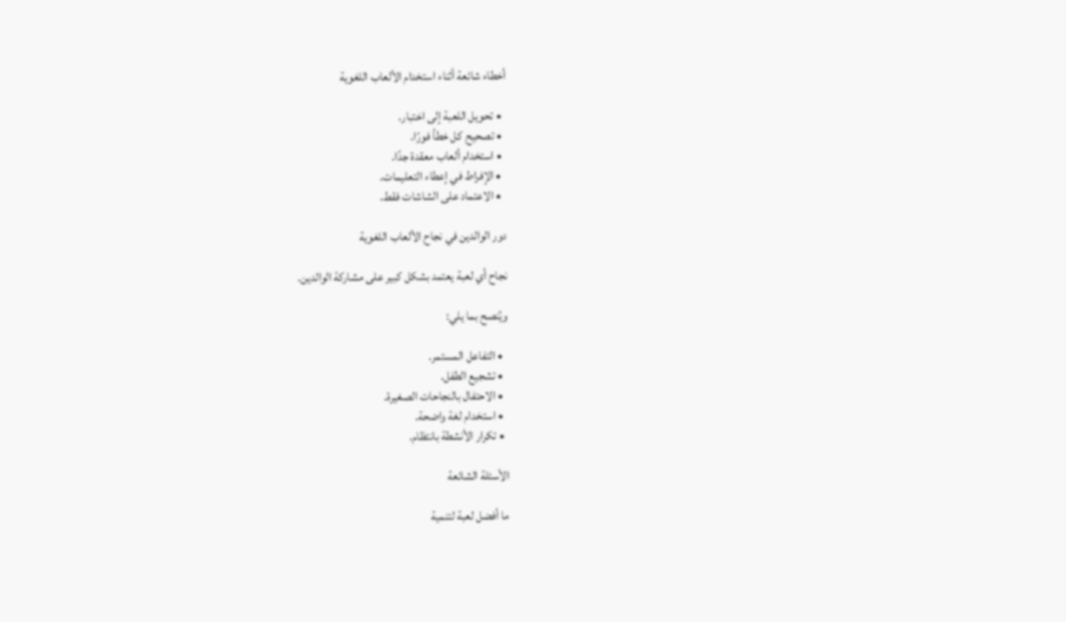أخطاء شائعة أثناء استخدام الألعاب اللغوية

  • تحويل اللعبة إلى اختبار.
  • تصحيح كل خطأ فورًا.
  • استخدام ألعاب معقدة جدًا.
  • الإفراط في إعطاء التعليمات.
  • الاعتماد على الشاشات فقط.

دور الوالدين في نجاح الألعاب اللغوية

نجاح أي لعبة يعتمد بشكل كبير على مشاركة الوالدين.

ويُنصح بما يلي:

  • التفاعل المستمر.
  • تشجيع الطفل.
  • الاحتفال بالنجاحات الصغيرة.
  • استخدام لغة واضحة.
  • تكرار الأنشطة بانتظام.

الأسئلة الشائعة

ما أفضل لعبة لتنمية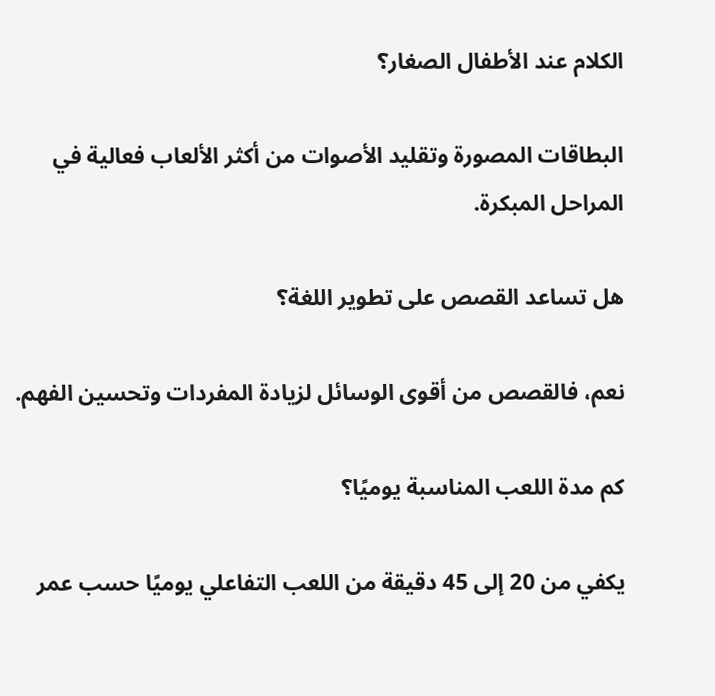الكلام عند الأطفال الصغار؟

البطاقات المصورة وتقليد الأصوات من أكثر الألعاب فعالية في المراحل المبكرة.

هل تساعد القصص على تطوير اللغة؟

نعم، فالقصص من أقوى الوسائل لزيادة المفردات وتحسين الفهم.

كم مدة اللعب المناسبة يوميًا؟

يكفي من 20 إلى 45 دقيقة من اللعب التفاعلي يوميًا حسب عمر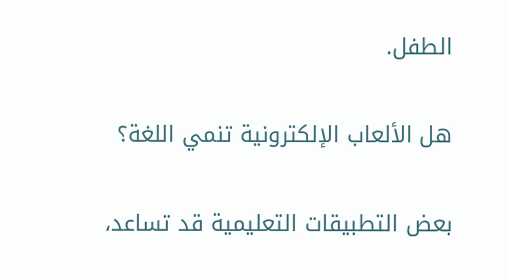الطفل.

هل الألعاب الإلكترونية تنمي اللغة؟

بعض التطبيقات التعليمية قد تساعد،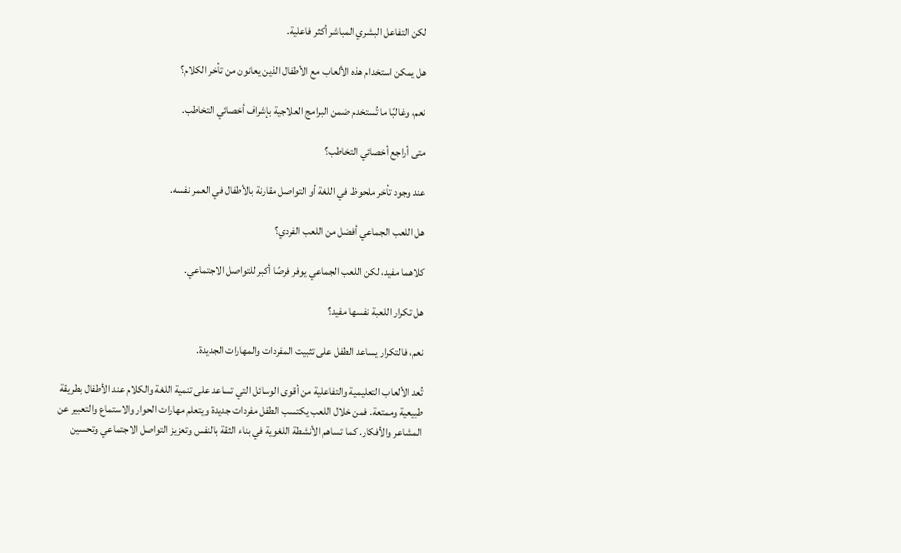لكن التفاعل البشري المباشر أكثر فاعلية.

هل يمكن استخدام هذه الألعاب مع الأطفال الذين يعانون من تأخر الكلام؟

نعم، وغالبًا ما تُستخدم ضمن البرامج العلاجية بإشراف أخصائي التخاطب.

متى أراجع أخصائي التخاطب؟

عند وجود تأخر ملحوظ في اللغة أو التواصل مقارنة بالأطفال في العمر نفسه.

هل اللعب الجماعي أفضل من اللعب الفردي؟

كلاهما مفيد، لكن اللعب الجماعي يوفر فرصًا أكبر للتواصل الاجتماعي.

هل تكرار اللعبة نفسها مفيد؟

نعم، فالتكرار يساعد الطفل على تثبيت المفردات والمهارات الجديدة.

تُعد الألعاب التعليمية والتفاعلية من أقوى الوسائل التي تساعد على تنمية اللغة والكلام عند الأطفال بطريقة طبيعية وممتعة. فمن خلال اللعب يكتسب الطفل مفردات جديدة ويتعلم مهارات الحوار والاستماع والتعبير عن المشاعر والأفكار. كما تساهم الأنشطة اللغوية في بناء الثقة بالنفس وتعزيز التواصل الاجتماعي وتحسين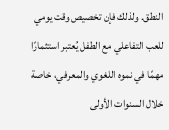النطق. ولذلك فإن تخصيص وقت يومي للعب التفاعلي مع الطفل يُعتبر استثمارًا مهمًا في نموه اللغوي والمعرفي، خاصة خلال السنوات الأولى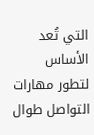التي تُعد الأساس لتطور مهارات التواصل طوال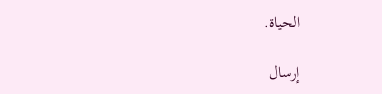الحياة.

إرسال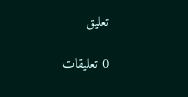تعليق

0 تعليقات